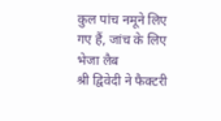कुल पांच नमूने लिए गए हैं, जांच के लिए भेजा लैब
श्री द्विवेदी ने फैक्टरी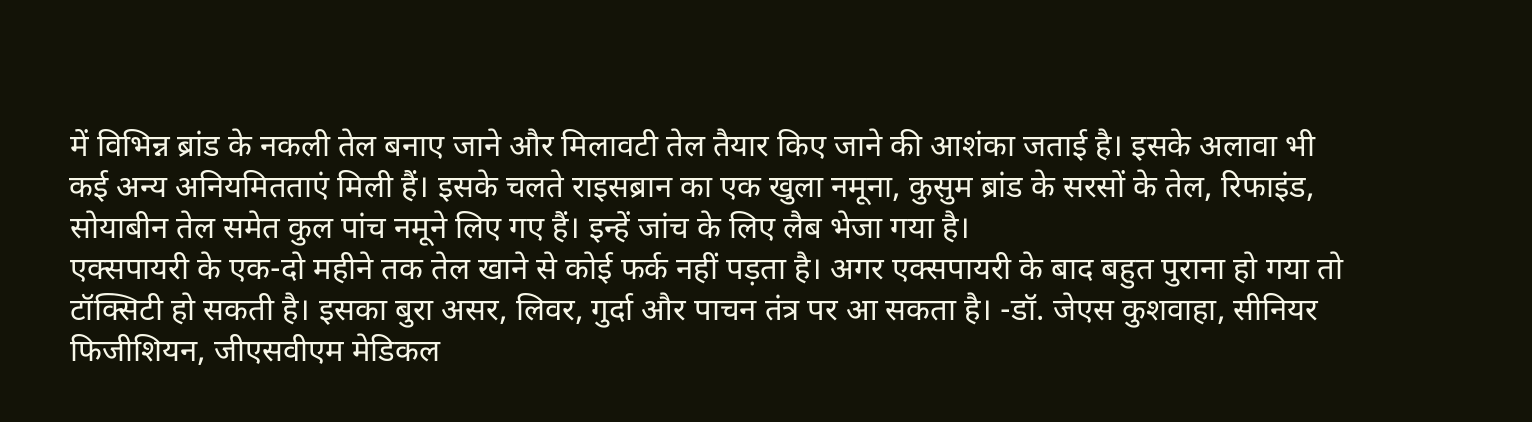में विभिन्न ब्रांड के नकली तेल बनाए जाने और मिलावटी तेल तैयार किए जाने की आशंका जताई है। इसके अलावा भी कई अन्य अनियमितताएं मिली हैं। इसके चलते राइसब्रान का एक खुला नमूना, कुसुम ब्रांड के सरसों के तेल, रिफाइंड, सोयाबीन तेल समेत कुल पांच नमूने लिए गए हैं। इन्हें जांच के लिए लैब भेजा गया है।
एक्सपायरी के एक-दो महीने तक तेल खाने से कोई फर्क नहीं पड़ता है। अगर एक्सपायरी के बाद बहुत पुराना हो गया तो टॉक्सिटी हो सकती है। इसका बुरा असर, लिवर, गुर्दा और पाचन तंत्र पर आ सकता है। -डॉ. जेएस कुशवाहा, सीनियर फिजीशियन, जीएसवीएम मेडिकल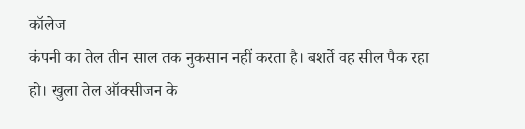कॉलेज
कंपनी का तेल तीन साल तक नुकसान नहीं करता है। बशर्ते वह सील पैक रहा हो। खुला तेल ऑक्सीजन के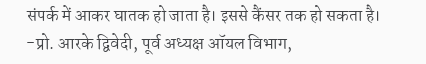संपर्क में आकर घातक हो जाता है। इससे कैंसर तक हो सकता है। -प्रो. आरके द्विवेदी, पूर्व अध्यक्ष ऑयल विभाग,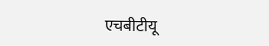एचबीटीयू